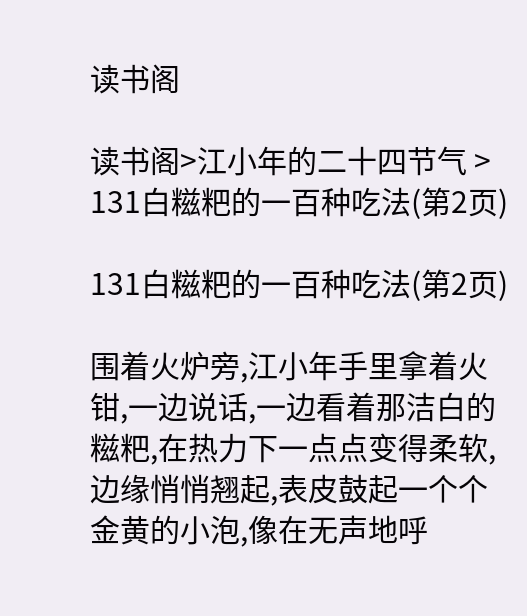读书阁

读书阁>江小年的二十四节气 > 131白糍粑的一百种吃法(第2页)

131白糍粑的一百种吃法(第2页)

围着火炉旁,江小年手里拿着火钳,一边说话,一边看着那洁白的糍粑,在热力下一点点变得柔软,边缘悄悄翘起,表皮鼓起一个个金黄的小泡,像在无声地呼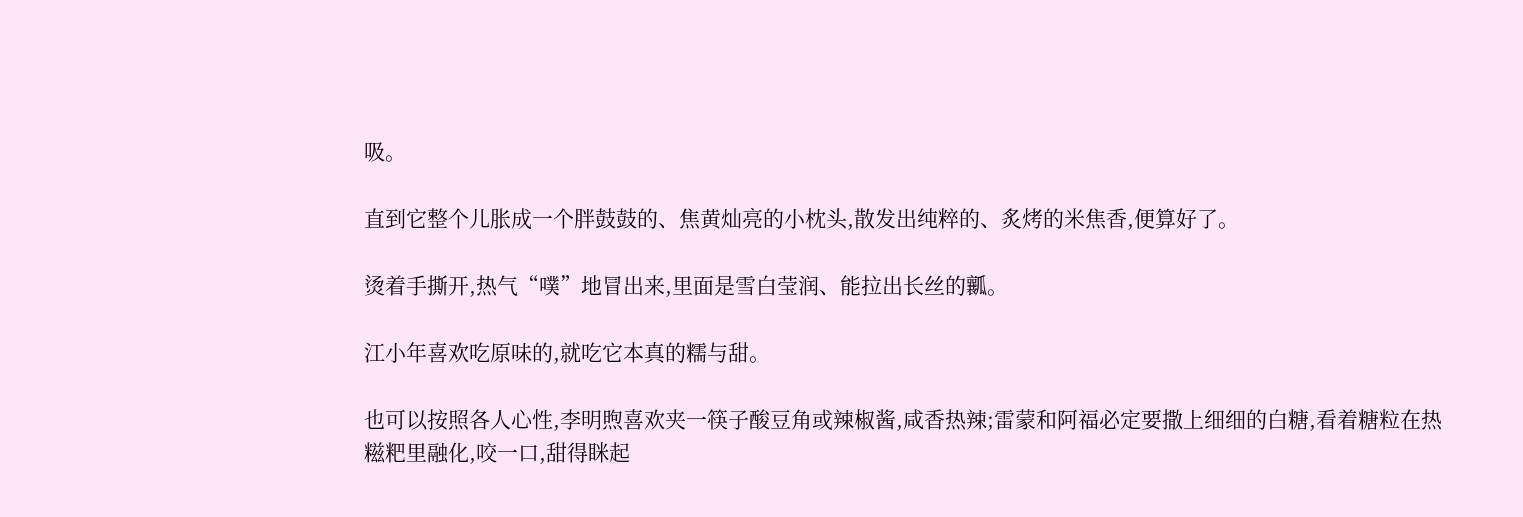吸。

直到它整个儿胀成一个胖鼓鼓的、焦黄灿亮的小枕头,散发出纯粹的、炙烤的米焦香,便算好了。

烫着手撕开,热气“噗”地冒出来,里面是雪白莹润、能拉出长丝的瓤。

江小年喜欢吃原味的,就吃它本真的糯与甜。

也可以按照各人心性,李明煦喜欢夹一筷子酸豆角或辣椒酱,咸香热辣;雷蒙和阿福必定要撒上细细的白糖,看着糖粒在热糍粑里融化,咬一口,甜得眯起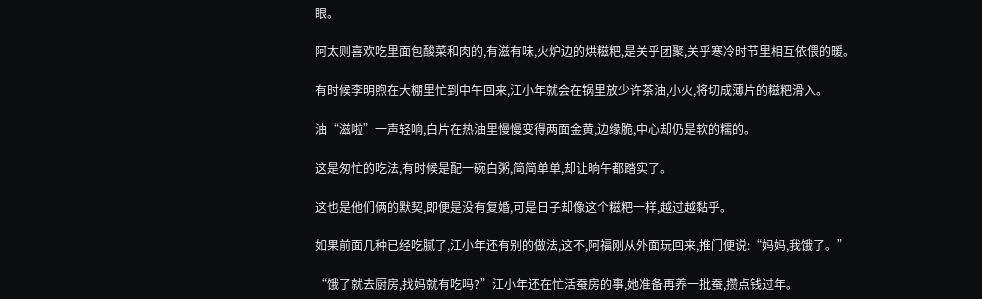眼。

阿太则喜欢吃里面包酸菜和肉的,有滋有味,火炉边的烘糍粑,是关乎团聚,关乎寒冷时节里相互依偎的暖。

有时候李明煦在大棚里忙到中午回来,江小年就会在锅里放少许茶油,小火,将切成薄片的糍粑滑入。

油“滋啦”一声轻响,白片在热油里慢慢变得两面金黄,边缘脆,中心却仍是软的糯的。

这是匆忙的吃法,有时候是配一碗白粥,简简单单,却让晌午都踏实了。

这也是他们俩的默契,即便是没有复婚,可是日子却像这个糍粑一样,越过越黏乎。

如果前面几种已经吃腻了,江小年还有别的做法,这不,阿福刚从外面玩回来,推门便说:“妈妈,我饿了。”

“饿了就去厨房,找妈就有吃吗?”江小年还在忙活蚕房的事,她准备再养一批蚕,攒点钱过年。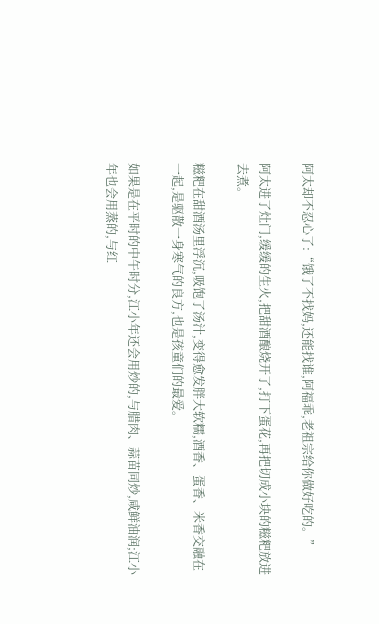阿太却不忍心了:“饿了不找妈,还能找谁,阿福乖,老祖宗给你做好吃的。”

阿太进了灶门,缓缓的生火,把甜酒酿烧开了,打下蛋花,再把切成小块的糍粑放进去煮。

糍粑在甜酒汤里浮沉,吸饱了汤汁,变得愈发胖大软糯,酒香、蛋香、米香交融在一起,是驱散一身寒气的良方,也是孩童们的最爱。

如果是在平时的中午时分,江小年还会用炒的,与腊肉、蒜苗同炒,咸鲜油润;江小年也会用蒸的,与红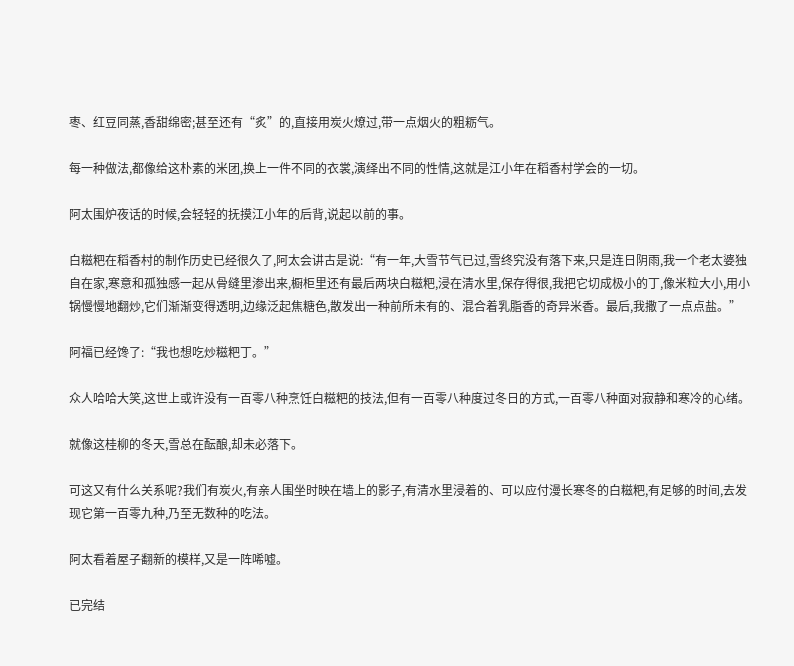枣、红豆同蒸,香甜绵密;甚至还有“炙”的,直接用炭火燎过,带一点烟火的粗粝气。

每一种做法,都像给这朴素的米团,换上一件不同的衣裳,演绎出不同的性情,这就是江小年在稻香村学会的一切。

阿太围炉夜话的时候,会轻轻的抚摸江小年的后背,说起以前的事。

白糍粑在稻香村的制作历史已经很久了,阿太会讲古是说:“有一年,大雪节气已过,雪终究没有落下来,只是连日阴雨,我一个老太婆独自在家,寒意和孤独感一起从骨缝里渗出来,橱柜里还有最后两块白糍粑,浸在清水里,保存得很,我把它切成极小的丁,像米粒大小,用小锅慢慢地翻炒,它们渐渐变得透明,边缘泛起焦糖色,散发出一种前所未有的、混合着乳脂香的奇异米香。最后,我撒了一点点盐。”

阿福已经馋了:“我也想吃炒糍粑丁。”

众人哈哈大笑,这世上或许没有一百零八种烹饪白糍粑的技法,但有一百零八种度过冬日的方式,一百零八种面对寂静和寒冷的心绪。

就像这桂柳的冬天,雪总在酝酿,却未必落下。

可这又有什么关系呢?我们有炭火,有亲人围坐时映在墙上的影子,有清水里浸着的、可以应付漫长寒冬的白糍粑,有足够的时间,去发现它第一百零九种,乃至无数种的吃法。

阿太看着屋子翻新的模样,又是一阵唏嘘。

已完结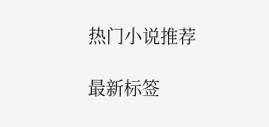热门小说推荐

最新标签